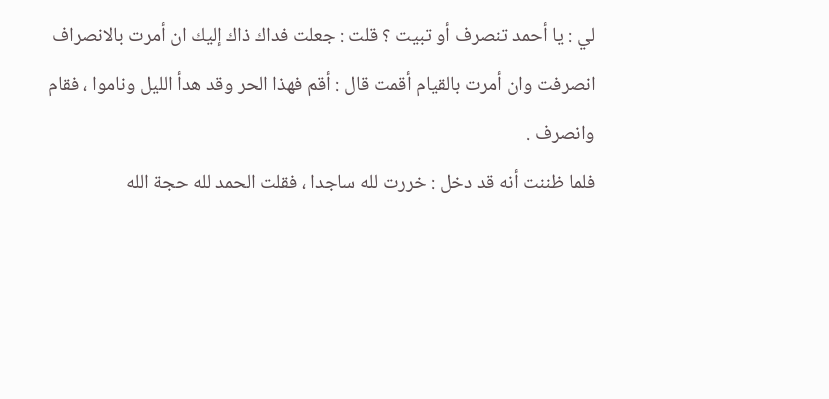لي : يا أحمد تنصرف أو تبيت ؟ قلت : جعلت فداك ذاك إليك ان أمرت بالانصراف
انصرفت وان أمرت بالقيام أقمت قال : أقم فهذا الحر وقد هدأ الليل وناموا ، فقام
وانصرف .
فلما ظننت أنه قد دخل : خررت لله ساجدا ، فقلت الحمد لله حجة الله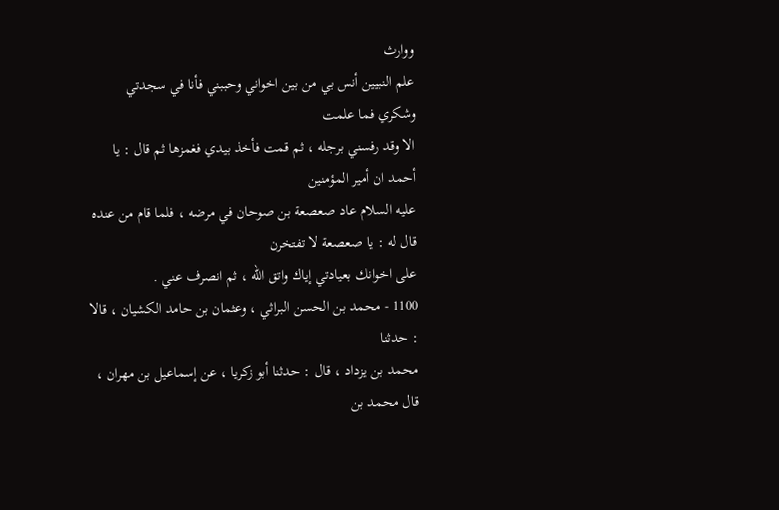ووارث
علم النبيين أنس بي من بين اخواني وحببني فأنا في سجدتي وشكري فما علمت
الا وقد رفسني برجله ، ثم قمت فأخذ بيدي فغمزها ثم قال : يا أحمد ان أمير المؤمنين
عليه السلام عاد صعصعة بن صوحان في مرضه ، فلما قام من عنده قال له : يا صعصعة لا تفتخرن
على اخوانك بعيادتي إياك واتق الله ، ثم انصرف عني .
1100 - محمد بن الحسن البراثي ، وعثمان بن حامد الكشيان ، قالا : حدثنا
محمد بن يزداد ، قال : حدثنا أبو زكريا ، عن إسماعيل بن مهران ، قال محمد بن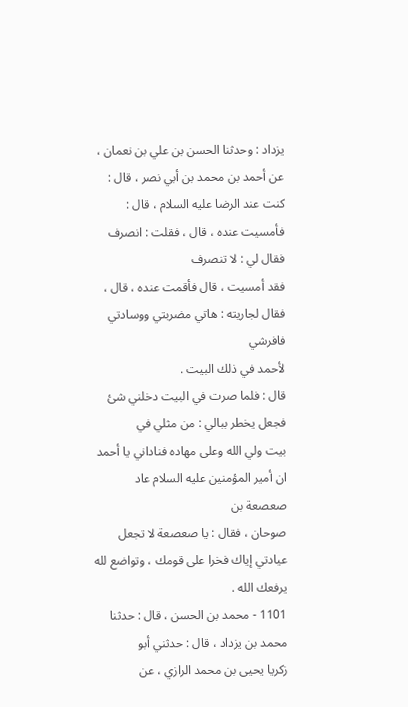يزداد : وحدثنا الحسن بن علي بن نعمان ، عن أحمد بن محمد بن أبي نصر ، قال :
كنت عند الرضا عليه السلام ، قال : فأمسيت عنده ، قال ، فقلت : انصرف فقال لي : لا تنصرف
فقد أمسيت ، قال فأقمت عنده ، قال ، فقال لجاريته : هاتي مضربتي ووسادتي فافرشي
لأحمد في ذلك البيت .
قال : فلما صرت في البيت دخلني شئ فجعل يخطر ببالي : من مثلي في
بيت ولي الله وعلى مهاده فناداني يا أحمد ان أمير المؤمنين عليه السلام عاد صعصعة بن
صوحان ، فقال : يا صعصعة لا تجعل عيادتي إياك فخرا على قومك ، وتواضع لله
يرفعك الله .
1101 - محمد بن الحسن ، قال : حدثنا محمد بن يزداد ، قال : حدثني أبو
زكريا يحيى بن محمد الرازي ، عن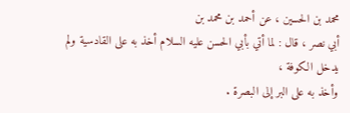محمد بن الحسين ، عن أحمد بن محمد بن
أبي نصر ، قال : لما أتي بأبي الحسن عليه السلام أخذ به على القادسية ولم يدخل الكوفة ،
وأخذ به على البر إلى البصرة .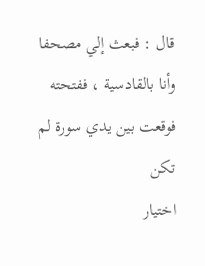قال : فبعث إلي مصحفا وأنا بالقادسية ، ففتحته فوقعت بين يدي سورة لم تكن
اختيار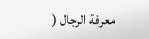معرفة الرجال (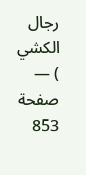رجال الكشي ) — صفحة 853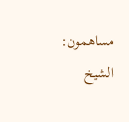مساهمون: الشيخ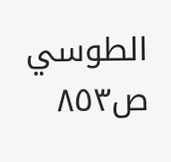الطوسي
ص٨٥٣